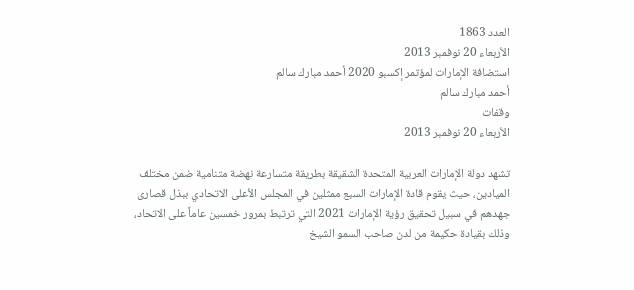العدد 1863
الأربعاء 20 نوفمبر 2013
استضافة الإمارات لمؤتمر إكسبو 2020 أحمد مبارك سالم
أحمد مبارك سالم
وقفات
الأربعاء 20 نوفمبر 2013

تشهد دولة الإمارات العربية المتحدة الشقيقة بطريقة متسارعة نهضة متنامية ضمن مختلف الميادين، حيث يقوم قادة الإمارات السبع ممثلين في المجلس الأعلى الاتحادي ببذل قصارى جهدهم في سبيل تحقيق رؤية الإمارات 2021 التي ترتبط بمرور خمسين عاماً على الاتحاد، وذلك بقيادة حكيمة من لدن صاحب السمو الشيخ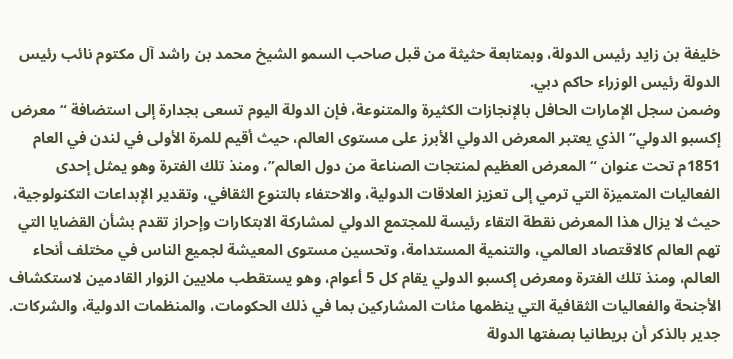خليفة بن زايد رئيس الدولة، وبمتابعة حثيثة من قبل صاحب السمو الشيخ محمد بن راشد آل مكتوم نائب رئيس الدولة رئيس الوزراء حاكم دبي.
وضمن سجل الإمارات الحافل بالإنجازات الكثيرة والمتنوعة، فإن الدولة اليوم تسعى بجدارة إلى استضافة “معرض إكسبو الدولي” الذي يعتبر المعرض الدولي الأبرز على مستوى العالم، حيث أقيم للمرة الأولى في لندن في العام 1851م تحت عنوان “المعرض العظيم لمنتجات الصناعة من دول العالم”، ومنذ تلك الفترة وهو يمثل إحدى الفعاليات المتميزة التي ترمي إلى تعزيز العلاقات الدولية، والاحتفاء بالتنوع الثقافي، وتقدير الإبداعات التكنولوجية، حيث لا يزال هذا المعرض نقطة التقاء رئيسة للمجتمع الدولي لمشاركة الابتكارات وإحراز تقدم بشأن القضايا التي تهم العالم كالاقتصاد العالمي، والتنمية المستدامة، وتحسين مستوى المعيشة لجميع الناس في مختلف أنحاء العالم، ومنذ تلك الفترة ومعرض إكسبو الدولي يقام كل 5 أعوام، وهو يستقطب ملايين الزوار القادمين لاستكشاف الأجنحة والفعاليات الثقافية التي ينظمها مئات المشاركين بما في ذلك الحكومات، والمنظمات الدولية، والشركات.
جدير بالذكر أن بريطانيا بصفتها الدولة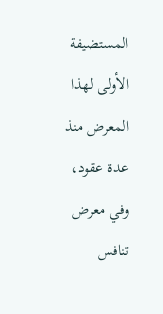المستضيفة الأولى لهذا المعرض منذ عدة عقود، وفي معرض تنافس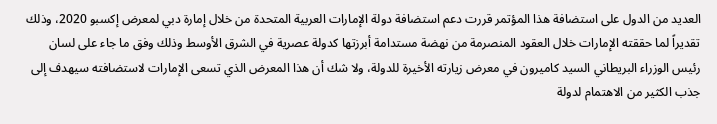العديد من الدول على استضافة هذا المؤتمر قررت دعم استضافة دولة الإمارات العربية المتحدة من خلال إمارة دبي لمعرض إكسبو 2020، وذلك تقديراً لما حققته الإمارات خلال العقود المنصرمة من نهضة مستدامة أبرزتها كدولة عصرية في الشرق الأوسط وذلك وفق ما جاء على لسان رئيس الوزراء البريطاني السيد كاميرون في معرض زيارته الأخيرة للدولة، ولا شك أن هذا المعرض الذي تسعى الإمارات لاستضافته سيهدف إلى جذب الكثير من الاهتمام لدولة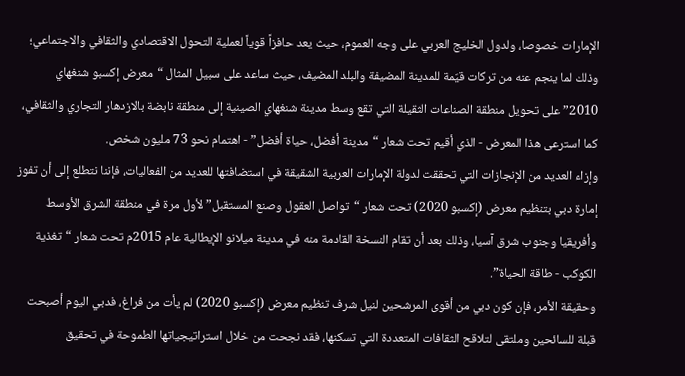الإمارات خصوصا، ولدول الخليج العربي على وجه العموم، حيث يعد حافزاً قوياً لعملية التحول الاقتصادي والثقافي والاجتماعي؛ وذلك لما ينجم عنه من تركات قيّمة للمدينة المضيفة والبلد المضيف، حيث ساعد على سبيل المثال “معرض إكسبو شنغهاي 2010” على تحويل منطقة الصناعات الثقيلة التي تقع وسط مدينة شنغهاي الصينية إلى منطقة نابضة بالازدهار التجاري والثقافي، كما استرعى هذا المعرض - الذي أقيم تحت شعار “مدينة أفضل، حياة أفضل” - اهتمام نحو 73 مليون شخص.
وإزاء العديد من الإنجازات التي تحققت لدولة الإمارات العربية الشقيقة في استضافتها للعديد من الفعاليات، فإننا نتطلع إلى أن تفوز إمارة دبي بتنظيم معرض (إكسبو 2020) تحت شعار “تواصل العقول وصنع المستقبل” لأول مرة في منطقة الشرق الأوسط وأفريقيا وجنوب شرق آسيا، وذلك بعد أن تقام النسخة القادمة منه في مدينة ميلانو الإيطالية عام 2015م تحت شعار “تغذية الكوكب - طاقة الحياة”.
وحقيقة الأمر، فإن كون دبي من أقوى المرشحين لنيل شرف تنظيم معرض (إكسبو 2020) لم يأت من فراغ، فدبي اليوم أصبحت قبلة للسائحين وملتقى لتلاقح الثقافات المتعددة التي تسكنها، فقد نجحت من خلال استراتيجياتها الطموحة في تحقيق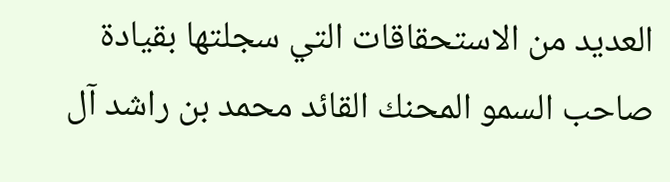العديد من الاستحقاقات التي سجلتها بقيادة صاحب السمو المحنك القائد محمد بن راشد آل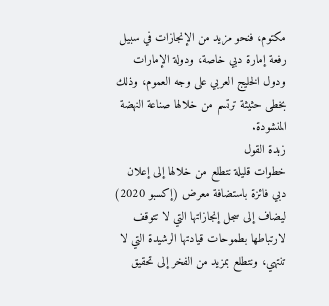مكتوم، فنحو مزيد من الإنجازات في سبيل رفعة إمارة دبي خاصة، ودولة الإمارات ودول الخليج العربي على وجه العموم، وذلك بخطى حثيثة ترتسم من خلالها صناعة النهضة المنشودة.
زبدة القول
خطوات قليلة نتطلع من خلالها إلى إعلان دبي فائزة باستضافة معرض (إكسبو 2020) ليضاف إلى سجل إنجازاتها التي لا تتوقف لارتباطها بطموحات قيادتها الرشيدة التي لا تنتهي، ونتطلع بمزيد من الفخر إلى تحقيق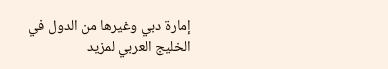إمارة دبي وغيرها من الدول في الخليج العربي لمزيد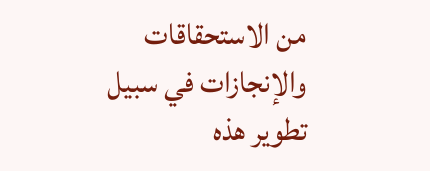من الاستحقاقات والإنجازات في سبيل تطوير هذه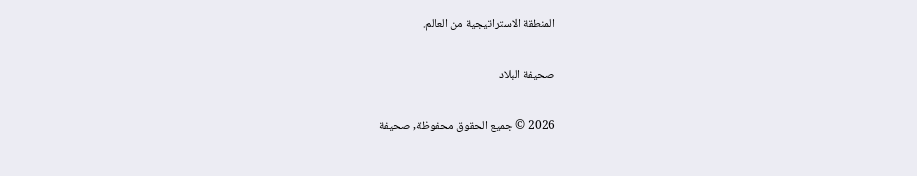المنطقة الاستراتيجية من العالم.

صحيفة البلاد

2026 © جميع الحقوق محفوظة, صحيفة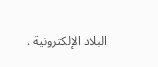البلاد الإلكترونية .